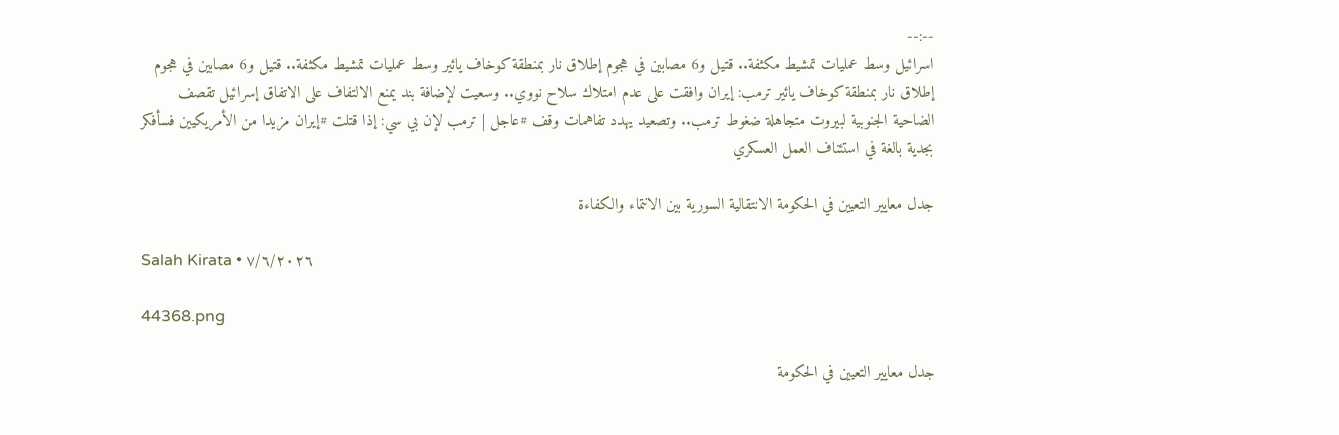--:--
اسرائيل وسط عمليات تمشيط مكثفة.. قتيل و6 مصابين في هجوم إطلاق نار بمنطقة كوخاف يائير وسط عمليات تمشيط مكثفة.. قتيل و6 مصابين في هجوم إطلاق نار بمنطقة كوخاف يائير ترمب: إيران وافقت على عدم امتلاك سلاح نووي.. وسعيت لإضافة بند يمنع الالتفاف على الاتفاق إسرائيل تقصف الضاحية الجنوبية لبيروت متجاهلة ضغوط ترمب.. وتصعيد يهدد تفاهمات وقف #عاجل | ترمب لإن بي سي: إذا قتلت #إيران مزيدا من الأمريكيين فسأفكر بجدية بالغة في استئناف العمل العسكري

جدل معايير التعيين في الحكومة الانتقالية السورية بين الانتماء والكفاءة

Salah Kirata • ٧/٦/٢٠٢٦

44368.png

جدل معايير التعيين في الحكومة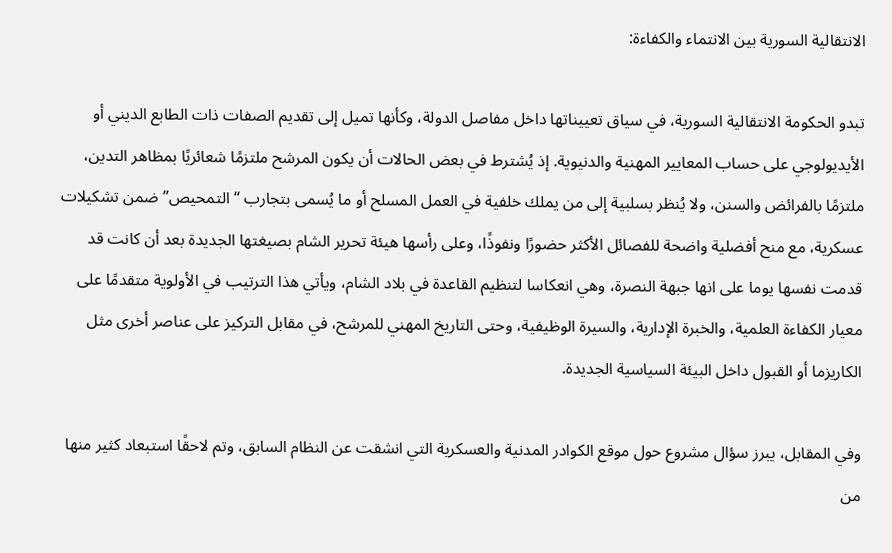الانتقالية السورية بين الانتماء والكفاءة:

تبدو الحكومة الانتقالية السورية، في سياق تعييناتها داخل مفاصل الدولة، وكأنها تميل إلى تقديم الصفات ذات الطابع الديني أو الأيديولوجي على حساب المعايير المهنية والدنيوية. إذ يُشترط في بعض الحالات أن يكون المرشح ملتزمًا شعائريًا بمظاهر التدين، ملتزمًا بالفرائض والسنن، ولا يُنظر بسلبية إلى من يملك خلفية في العمل المسلح أو ما يُسمى بتجارب “التمحيص” ضمن تشكيلات عسكرية، مع منح أفضلية واضحة للفصائل الأكثر حضورًا ونفوذًا، وعلى رأسها هيئة تحرير الشام بصيغتها الجديدة بعد أن كانت قد قدمت نفسها يوما على انها جبهة النصرة، وهي انعكاسا لتنظيم القاعدة في بلاد الشام، ويأتي هذا الترتيب في الأولوية متقدمًا على معيار الكفاءة العلمية، والخبرة الإدارية، والسيرة الوظيفية، وحتى التاريخ المهني للمرشح، في مقابل التركيز على عناصر أخرى مثل الكاريزما أو القبول داخل البيئة السياسية الجديدة.

وفي المقابل، يبرز سؤال مشروع حول موقع الكوادر المدنية والعسكرية التي انشقت عن النظام السابق، وتم لاحقًا استبعاد كثير منها من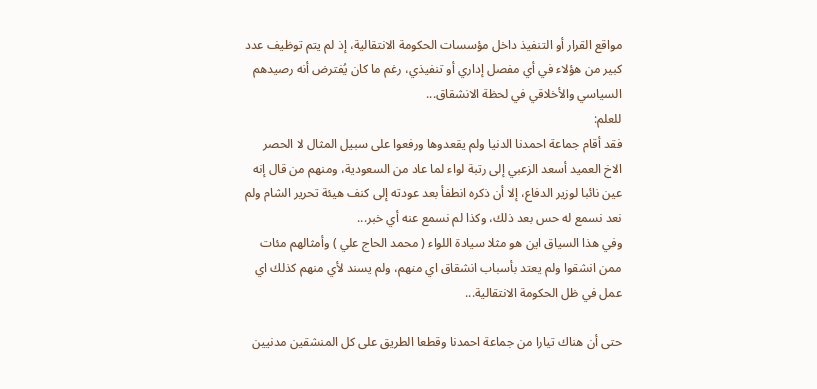مواقع القرار أو التنفيذ داخل مؤسسات الحكومة الانتقالية، إذ لم يتم توظيف عدد كبير من هؤلاء في أي مفصل إداري أو تنفيذي، رغم ما كان يُفترض أنه رصيدهم السياسي والأخلاقي في لحظة الانشقاق...
للعلم:
فقد أقام جماعة احمدنا الدنيا ولم يقعدوها ورفعوا على سبيل المثال لا الحصر الاخ العميد أسعد الزعبي إلى رتبة لواء لما عاد من السعودية، ومنهم من قال إنه عين نائبا لوزير الدفاع، إلا أن ذكره انطفأ بعد عودته إلى كنف هيئة تحرير الشام ولم نعد نسمع له حس بعد ذلك، وكذا لم نسمع عنه أي خبر...
وفي هذا السياق اين هو مثلا سيادة اللواء ( محمد الحاج علي ) وأمثالهم مئات ممن انشقوا ولم يعتد بأسباب انشقاق اي منهم، ولم يسند لأي منهم كذلك اي عمل في ظل الحكومة الانتقالية...

حتى أن هناك تيارا من جماعة احمدنا وقطعا الطريق على كل المنشقين مدنيين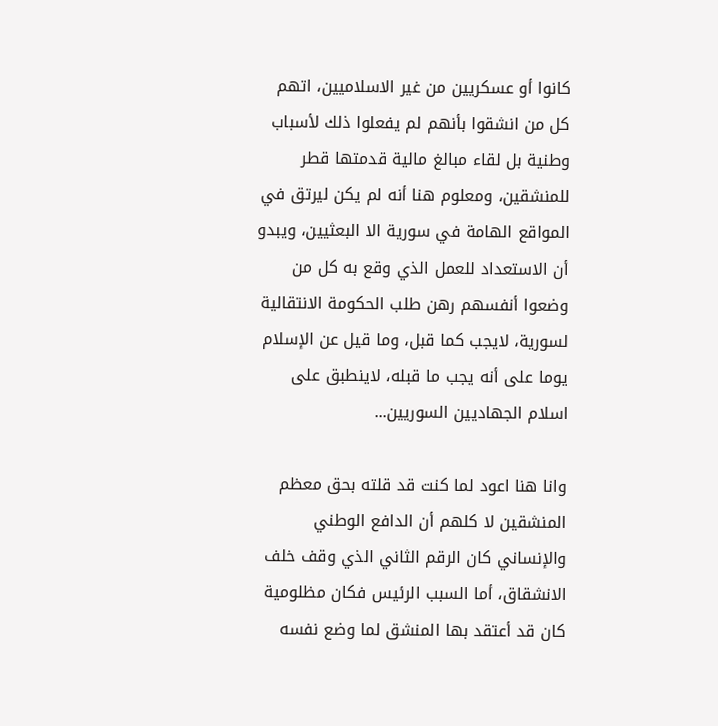كانوا أو عسكريين من غير الاسلاميين، اتهم كل من انشقوا بأنهم لم يفعلوا ذلك لأسباب وطنية بل لقاء مبالغ مالية قدمتها قطر للمنشقين، ومعلوم هنا أنه لم يكن ليرتق في المواقع الهامة في سورية الا البعثيين، ويبدو أن الاستعداد للعمل الذي وقع به كل من وضعوا أنفسهم رهن طلب الحكومة الانتقالية لسورية، لايجب كما قبل، وما قيل عن الإسلام يوما على أنه يجب ما قبله، لاينطبق على اسلام الجهاديين السوريين...

وانا هنا اعود لما كنت قد قلته بحق معظم المنشقين لا كلهم أن الدافع الوطني والإنساني كان الرقم الثاني الذي وقف خلف الانشقاق، أما السبب الرئيس فكان مظلومية كان قد أعتقد بها المنشق لما وضع نفسه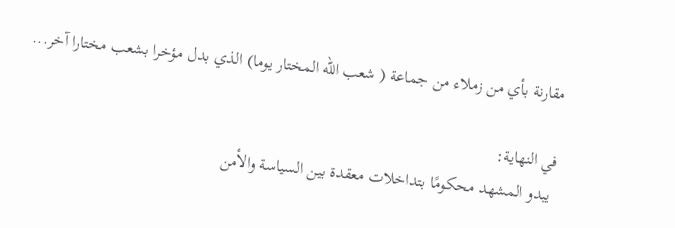مقارنة بأي من زملاء من جماعة ( شعب الله المختار يوما) الذي بدل مؤخرا بشعب مختارا آخر...

في النهاية:
 يبدو المشهد محكومًا بتداخلات معقدة بين السياسة والأمن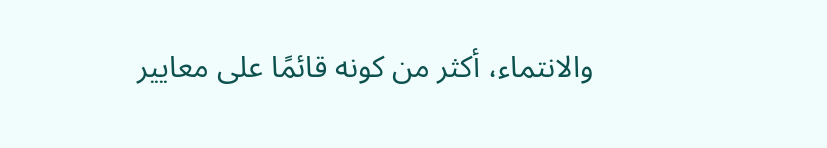والانتماء، أكثر من كونه قائمًا على معايير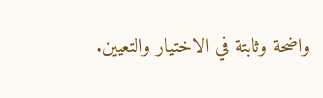واضحة وثابتة في الاختيار والتعيين.